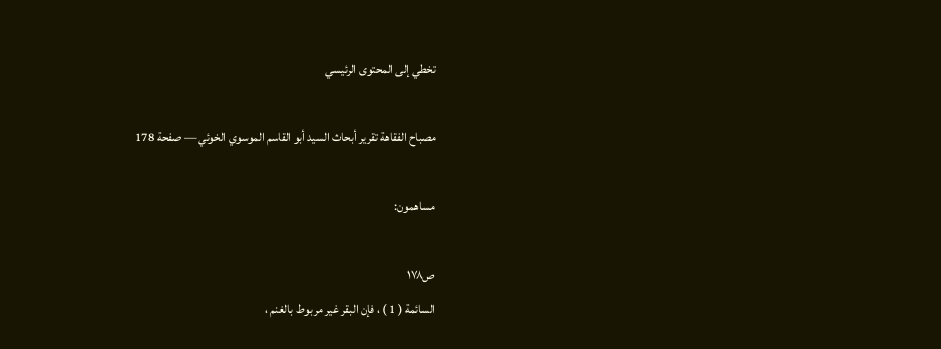تخطي إلى المحتوى الرئيسي

مصباح الفقاهة تقرير أبحاث السيد أبو القاسم الموسوي الخوئي — صفحة 178

مساهمون:

ص١٧٨
السائمة ( 1 ) ، فإن البقر غير مربوط بالغنم ،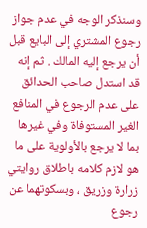وسنذكر الوجه في عدم جواز رجوع المشتري إلى البايع قبل أن يرجع إليه المالك . ثم إنه قد استدل صاحب الحدائق على عدم الرجوع في المنافع الغير المستوفاة وفي غيرها بما لا يرجع بالأولوية على ما هو لازم كلامه باطلاق روايتي زرارة وزريق ، وبسكوتهما عن رجوع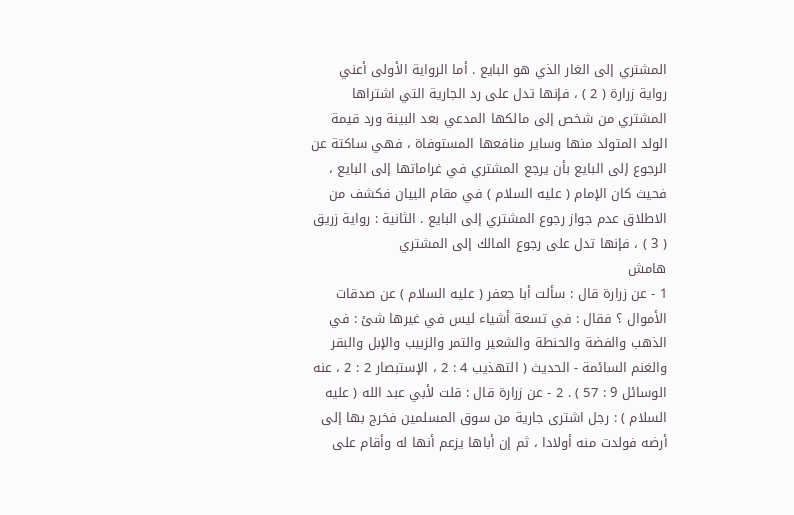المشتري إلى الغار الذي هو البايع . أما الرواية الأولى أعني رواية زرارة ( 2 ) ، فإنها تدل على رد الجارية التي اشتراها المشتري من شخص إلى مالكها المدعي بعد البينة ورد قيمة الولد المتولد منها وساير منافعها المستوفاة ، فهي ساكتة عن الرجوع إلى البايع بأن يرجع المشتري في غراماتها إلى البايع ، فحيث كان الإمام ( عليه السلام ) في مقام البيان فكشف من الاطلاق عدم جواز رجوع المشتري إلى البايع . الثانية : رواية زريق ( 3 ) ، فإنها تدل على رجوع المالك إلى المشتري
هامش
1 - عن زرارة قال : سألت أبا جعفر ( عليه السلام ) عن صدقات الأموال ؟ فقال : في تسعة أشياء ليس في غيرها شئ : في الذهب والفضة والحنطة والشعير والتمر والزبيب والإبل والبقر والغنم السائمة - الحديث ( التهذيب 4 : 2 ، الإستبصار 2 : 2 ، عنه الوسائل 9 : 57 ) . 2 - عن زرارة قال : قلت لأبي عبد الله ( عليه السلام ) : رجل اشترى جارية من سوق المسلمين فخرج بها إلى أرضه فولدت منه أولادا ، ثم إن أباها يزعم أنها له وأقام على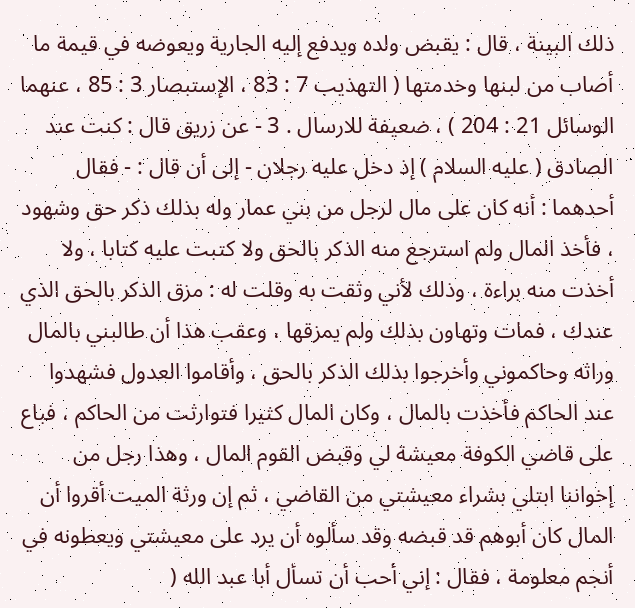ذلك البينة ، قال : يقبض ولده ويدفع إليه الجارية ويعوضه في قيمة ما أصاب من لبنها وخدمتها ( التهذيب 7 : 83 ، الإستبصار 3 : 85 ، عنهما الوسائل 21 : 204 ) ، ضعيفة للارسال . 3 - عن زريق قال : كنت عند الصادق ( عليه السلام ) إذ دخل عليه رجلان - إلى أن قال : - فقال أحدهما : أنه كان على مال لرجل من بني عمار وله بذلك ذكر حق وشهود ، فأخذ المال ولم استرجع منه الذكر بالحق ولا كتبت عليه كتابا ، ولا أخذت منه براءة ، وذلك لأني وثقت به وقلت له : مزق الذكر بالحق الذي عندك ، فمات وتهاون بذلك ولم يمزقها ، وعقب هذا أن طالبني بالمال وراثه وحاكموني وأخرجوا بذلك الذكر بالحق ، وأقاموا العدول فشهدوا عند الحاكم فأخذت بالمال ، وكان المال كثيرا فتوارثت من الحاكم ، فباع على قاضي الكوفة معيشة لي وقبض القوم المال ، وهذا رجل من إخواننا ابتلي بشراء معيشتي من القاضي ، ثم إن ورثة الميت أقروا أن المال كان أبوهم قد قبضه وقد سألوه أن يرد على معيشتي ويعطونه في أنجم معلومة ، فقال : إني أحب أن تسأل أبا عبد الله (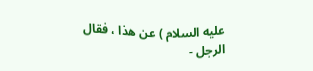عليه السلام ) عن هذا ، فقال الرجل -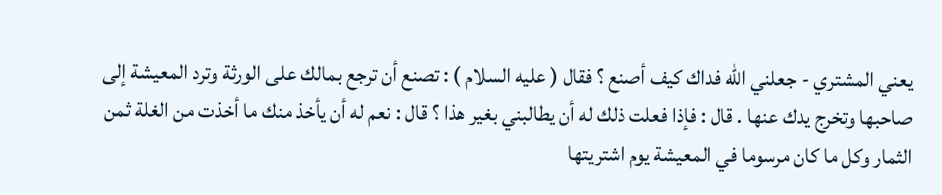يعني المشتري - جعلني الله فداك كيف أصنع ؟ فقال ( عليه السلام ) : تصنع أن ترجع بمالك على الورثة وترد المعيشة إلى صاحبها وتخرج يدك عنها . قال : فإذا فعلت ذلك له أن يطالبني بغير هذا ؟ قال : نعم له أن يأخذ منك ما أخذت من الغلة ثمن الثمار وكل ما كان مرسوما في المعيشة يوم اشتريتها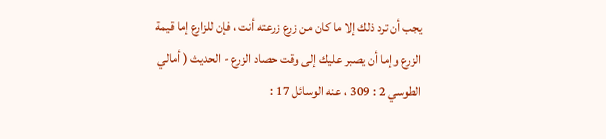يجب أن ترد ذلك إلا ما كان من زرع زرعته أنت ، فإن للزارع إما قيمة الزرع وإما أن يصبر عليك إلى وقت حصاد الزرع - الحديث ( أمالي الطوسي 2 : 309 ، عنه الوسائل 17 :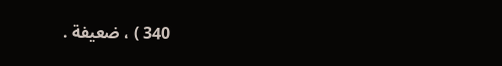340 ) ، ضعيفة .